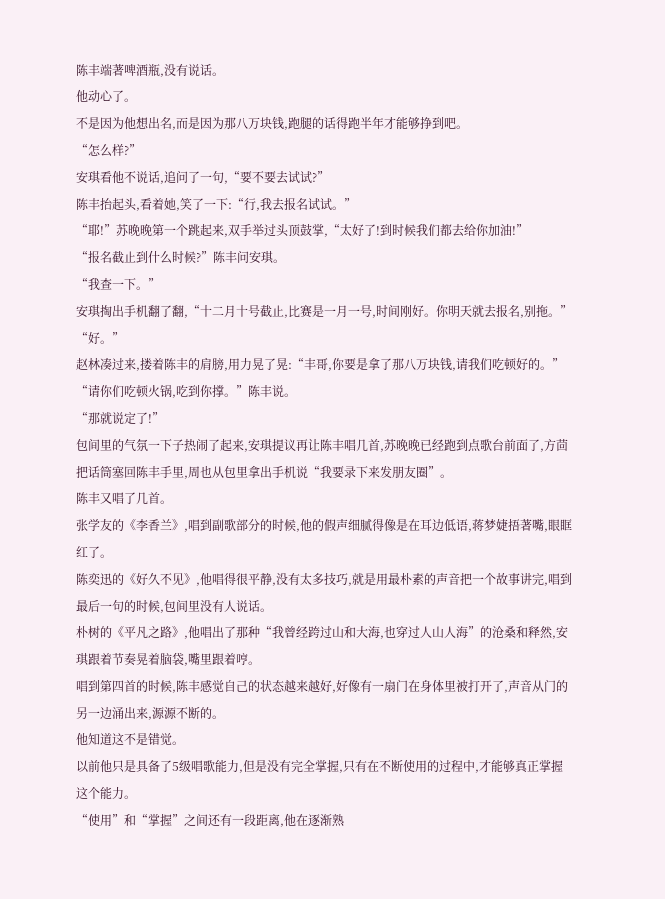陈丰端著啤酒瓶,没有说话。
他动心了。
不是因为他想出名,而是因为那八万块钱,跑腿的话得跑半年才能够挣到吧。
“怎么样?”
安琪看他不说话,追问了一句,“要不要去试试?”
陈丰抬起头,看着她,笑了一下:“行,我去报名试试。”
“耶!”苏晚晚第一个跳起来,双手举过头顶鼓掌,“太好了!到时候我们都去给你加油!”
“报名截止到什么时候?”陈丰问安琪。
“我查一下。”
安琪掏出手机翻了翻,“十二月十号截止,比赛是一月一号,时间刚好。你明天就去报名,别拖。”
“好。”
赵林凑过来,搂着陈丰的肩膀,用力晃了晃:“丰哥,你要是拿了那八万块钱,请我们吃顿好的。”
“请你们吃顿火锅,吃到你撑。”陈丰说。
“那就说定了!”
包间里的气氛一下子热闹了起来,安琪提议再让陈丰唱几首,苏晚晚已经跑到点歌台前面了,方茴把话筒塞回陈丰手里,周也从包里拿出手机说“我要录下来发朋友圈”。
陈丰又唱了几首。
张学友的《李香兰》,唱到副歌部分的时候,他的假声细腻得像是在耳边低语,蒋梦婕捂著嘴,眼眶红了。
陈奕迅的《好久不见》,他唱得很平静,没有太多技巧,就是用最朴素的声音把一个故事讲完,唱到最后一句的时候,包间里没有人说话。
朴树的《平凡之路》,他唱出了那种“我曾经跨过山和大海,也穿过人山人海”的沧桑和释然,安琪跟着节奏晃着脑袋,嘴里跟着哼。
唱到第四首的时候,陈丰感觉自己的状态越来越好,好像有一扇门在身体里被打开了,声音从门的另一边涌出来,源源不断的。
他知道这不是错觉。
以前他只是具备了5级唱歌能力,但是没有完全掌握,只有在不断使用的过程中,才能够真正掌握这个能力。
“使用”和“掌握”之间还有一段距离,他在逐渐熟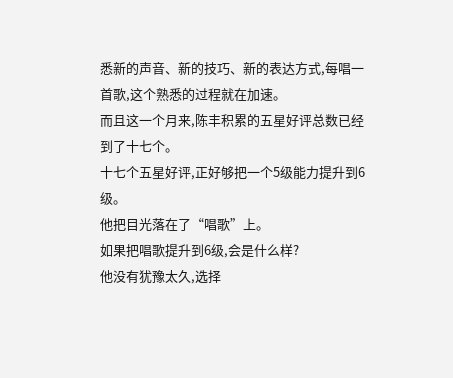悉新的声音、新的技巧、新的表达方式,每唱一首歌,这个熟悉的过程就在加速。
而且这一个月来,陈丰积累的五星好评总数已经到了十七个。
十七个五星好评,正好够把一个5级能力提升到6级。
他把目光落在了“唱歌”上。
如果把唱歌提升到6级,会是什么样?
他没有犹豫太久,选择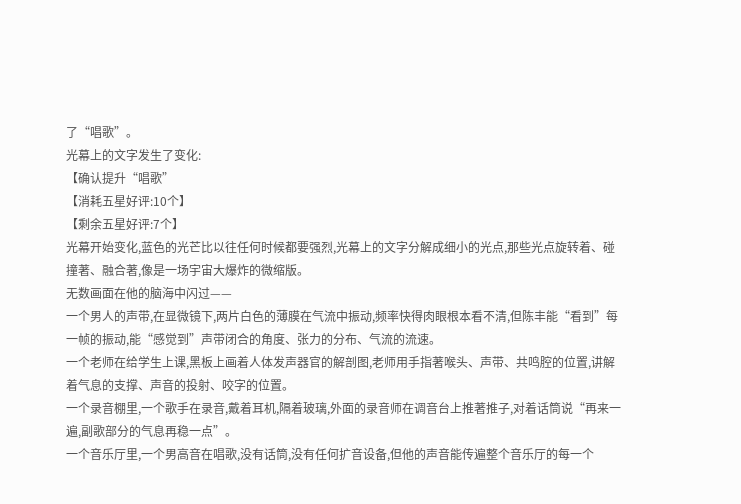了“唱歌”。
光幕上的文字发生了变化:
【确认提升“唱歌”
【消耗五星好评:10个】
【剩余五星好评:7个】
光幕开始变化,蓝色的光芒比以往任何时候都要强烈,光幕上的文字分解成细小的光点,那些光点旋转着、碰撞著、融合著,像是一场宇宙大爆炸的微缩版。
无数画面在他的脑海中闪过——
一个男人的声带,在显微镜下,两片白色的薄膜在气流中振动,频率快得肉眼根本看不清,但陈丰能“看到”每一帧的振动,能“感觉到”声带闭合的角度、张力的分布、气流的流速。
一个老师在给学生上课,黑板上画着人体发声器官的解剖图,老师用手指著喉头、声带、共鸣腔的位置,讲解着气息的支撑、声音的投射、咬字的位置。
一个录音棚里,一个歌手在录音,戴着耳机,隔着玻璃,外面的录音师在调音台上推著推子,对着话筒说“再来一遍,副歌部分的气息再稳一点”。
一个音乐厅里,一个男高音在唱歌,没有话筒,没有任何扩音设备,但他的声音能传遍整个音乐厅的每一个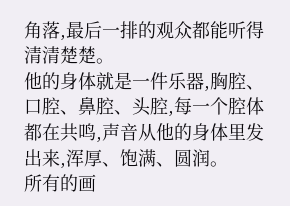角落,最后一排的观众都能听得清清楚楚。
他的身体就是一件乐器,胸腔、口腔、鼻腔、头腔,每一个腔体都在共鸣,声音从他的身体里发出来,浑厚、饱满、圆润。
所有的画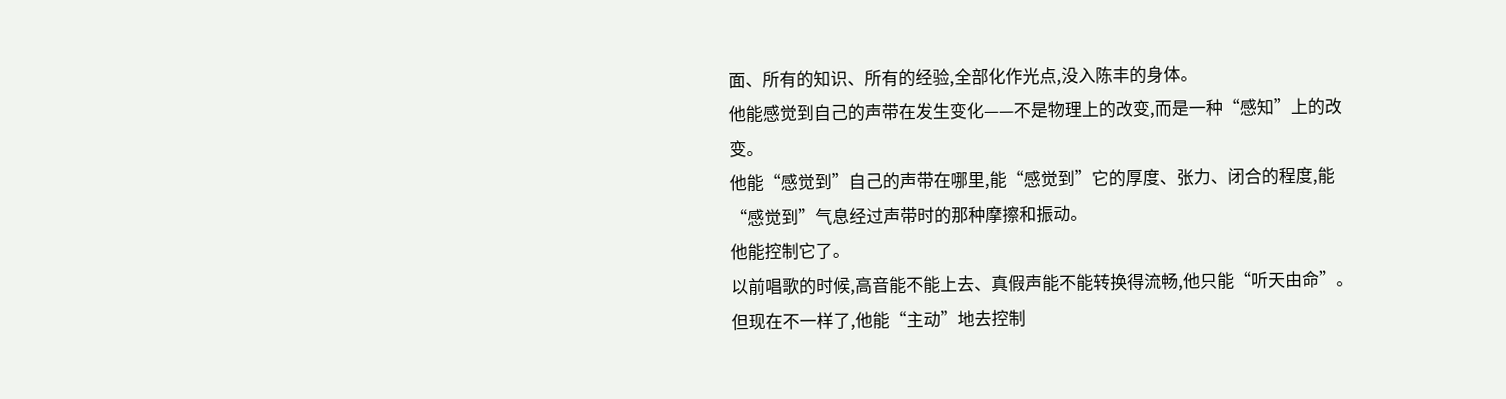面、所有的知识、所有的经验,全部化作光点,没入陈丰的身体。
他能感觉到自己的声带在发生变化——不是物理上的改变,而是一种“感知”上的改变。
他能“感觉到”自己的声带在哪里,能“感觉到”它的厚度、张力、闭合的程度,能“感觉到”气息经过声带时的那种摩擦和振动。
他能控制它了。
以前唱歌的时候,高音能不能上去、真假声能不能转换得流畅,他只能“听天由命”。
但现在不一样了,他能“主动”地去控制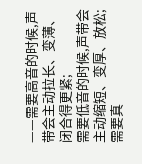——需要高音的时候,声带会主动拉长、变薄、闭合得更紧;
需要低音的时候,声带会主动缩短、变厚、放松;需要真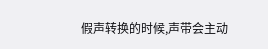假声转换的时候,声带会主动